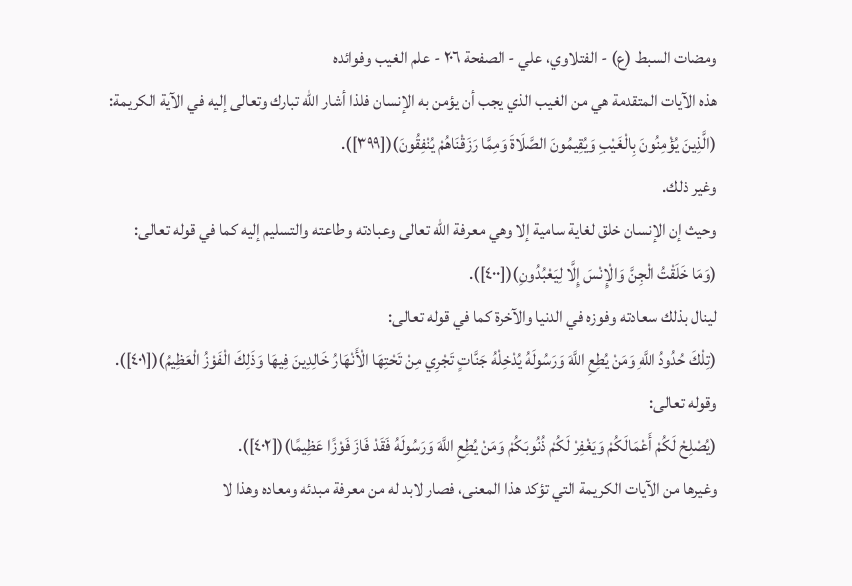ومضات السبط (ع) - الفتلاوي، علي - الصفحة ٢٠٦ - علم الغيب وفوائده
هذه الآيات المتقدمة هي من الغيب الذي يجب أن يؤمن به الإنسان فلذا أشار الله تبارك وتعالى إليه في الآية الكريمة:
(الَّذِينَ يُؤْمِنُونَ بِالْغَيْبِ وَيُقِيمُونَ الصَّلَاةَ وَمِمَّا رَزَقْنَاهُمْ يُنْفِقُونَ)([٣٩٩]).
وغير ذلك.
وحيث إن الإنسان خلق لغاية سامية إلا وهي معرفة الله تعالى وعبادته وطاعته والتسليم إليه كما في قوله تعالى:
(وَمَا خَلَقْتُ الْجِنَّ وَالْإِنْسَ إِلَّا لِيَعْبُدُونِ)([٤٠٠]).
لينال بذلك سعادته وفوزه في الدنيا والآخرة كما في قوله تعالى:
(تِلْكَ حُدُودُ اللَّهِ وَمَنْ يُطِعِ اللَّهَ وَرَسُولَهُ يُدْخِلْهُ جَنَّاتٍ تَجْرِي مِنْ تَحْتِهَا الْأَنْهَارُ خَالِدِينَ فِيهَا وَذَلِكَ الْفَوْزُ الْعَظِيمُ)([٤٠١]).
وقوله تعالى:
(يُصْلِحْ لَكُمْ أَعْمَالَكُمْ وَيَغْفِرْ لَكُمْ ذُنُوبَكُمْ وَمَنْ يُطِعِ اللَّهَ وَرَسُولَهُ فَقَدْ فَازَ فَوْزًا عَظِيمًا)([٤٠٢]).
وغيرها من الآيات الكريمة التي تؤكد هذا المعنى، فصار لابد له من معرفة مبدئه ومعاده وهذا لا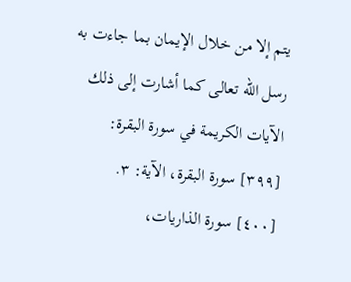يتم إلا من خلال الإيمان بما جاءت به رسل الله تعالى كما أشارت إلى ذلك الآيات الكريمة في سورة البقرة:
[٣٩٩] سورة البقرة، الآية: ٣.
[٤٠٠] سورة الذاريات،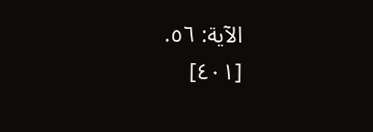الآية: ٥٦.
[٤٠١]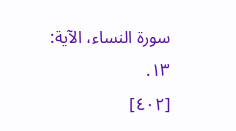سورة النساء، الآية: ١٣.
[٤٠٢]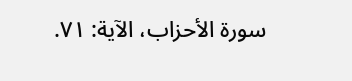سورة الأحزاب، الآية: ٧١.